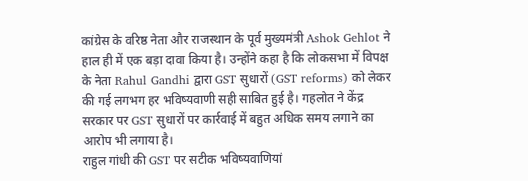कांग्रेस के वरिष्ठ नेता और राजस्थान के पूर्व मुख्यमंत्री Ashok Gehlot ने हाल ही में एक बड़ा दावा किया है। उन्होंने कहा है कि लोकसभा में विपक्ष के नेता Rahul Gandhi द्वारा GST सुधारों (GST reforms) को लेकर की गई लगभग हर भविष्यवाणी सही साबित हुई है। गहलोत ने केंद्र सरकार पर GST सुधारों पर कार्रवाई में बहुत अधिक समय लगाने का आरोप भी लगाया है।
राहुल गांधी की GST पर सटीक भविष्यवाणियां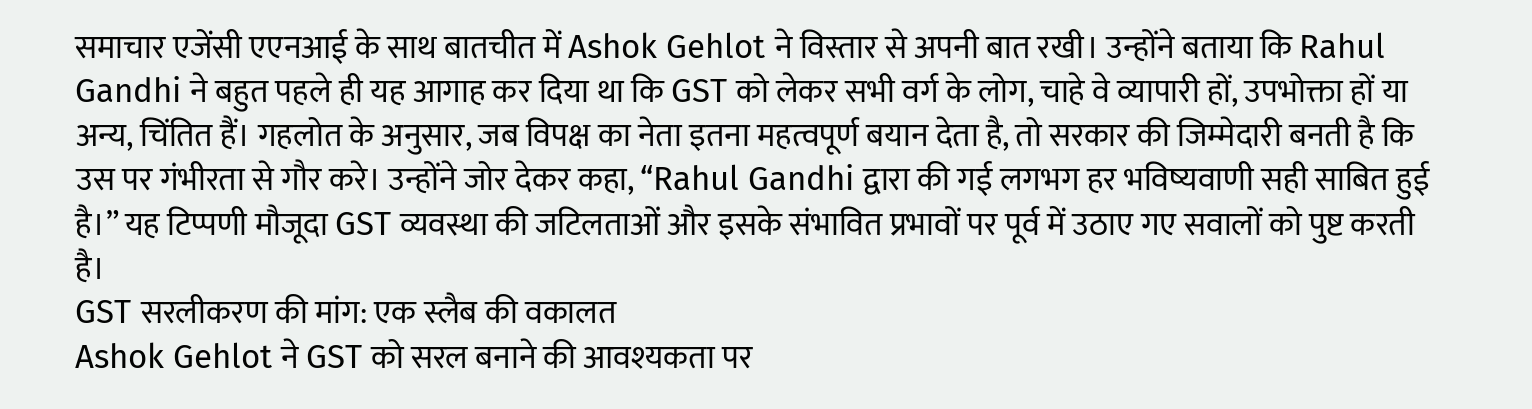समाचार एजेंसी एएनआई के साथ बातचीत में Ashok Gehlot ने विस्तार से अपनी बात रखी। उन्होंने बताया कि Rahul Gandhi ने बहुत पहले ही यह आगाह कर दिया था कि GST को लेकर सभी वर्ग के लोग, चाहे वे व्यापारी हों, उपभोक्ता हों या अन्य, चिंतित हैं। गहलोत के अनुसार, जब विपक्ष का नेता इतना महत्वपूर्ण बयान देता है, तो सरकार की जिम्मेदारी बनती है कि उस पर गंभीरता से गौर करे। उन्होंने जोर देकर कहा, “Rahul Gandhi द्वारा की गई लगभग हर भविष्यवाणी सही साबित हुई है।” यह टिप्पणी मौजूदा GST व्यवस्था की जटिलताओं और इसके संभावित प्रभावों पर पूर्व में उठाए गए सवालों को पुष्ट करती है।
GST सरलीकरण की मांग: एक स्लैब की वकालत
Ashok Gehlot ने GST को सरल बनाने की आवश्यकता पर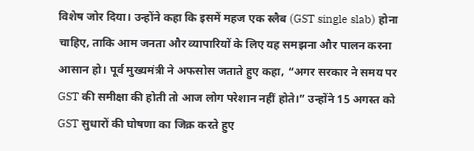विशेष जोर दिया। उन्होंने कहा कि इसमें महज एक स्लैब (GST single slab) होना चाहिए, ताकि आम जनता और व्यापारियों के लिए यह समझना और पालन करना आसान हो। पूर्व मुख्यमंत्री ने अफसोस जताते हुए कहा, “अगर सरकार ने समय पर GST की समीक्षा की होती तो आज लोग परेशान नहीं होते।” उन्होंने 15 अगस्त को GST सुधारों की घोषणा का जिक्र करते हुए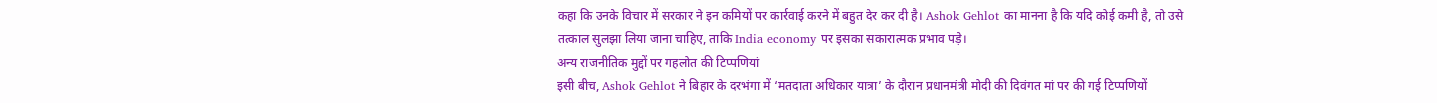कहा कि उनके विचार में सरकार ने इन कमियों पर कार्रवाई करने में बहुत देर कर दी है। Ashok Gehlot का मानना है कि यदि कोई कमी है, तो उसे तत्काल सुलझा लिया जाना चाहिए, ताकि India economy पर इसका सकारात्मक प्रभाव पड़े।
अन्य राजनीतिक मुद्दों पर गहलोत की टिप्पणियां
इसी बीच, Ashok Gehlot ने बिहार के दरभंगा में ‘मतदाता अधिकार यात्रा’ के दौरान प्रधानमंत्री मोदी की दिवंगत मां पर की गई टिप्पणियों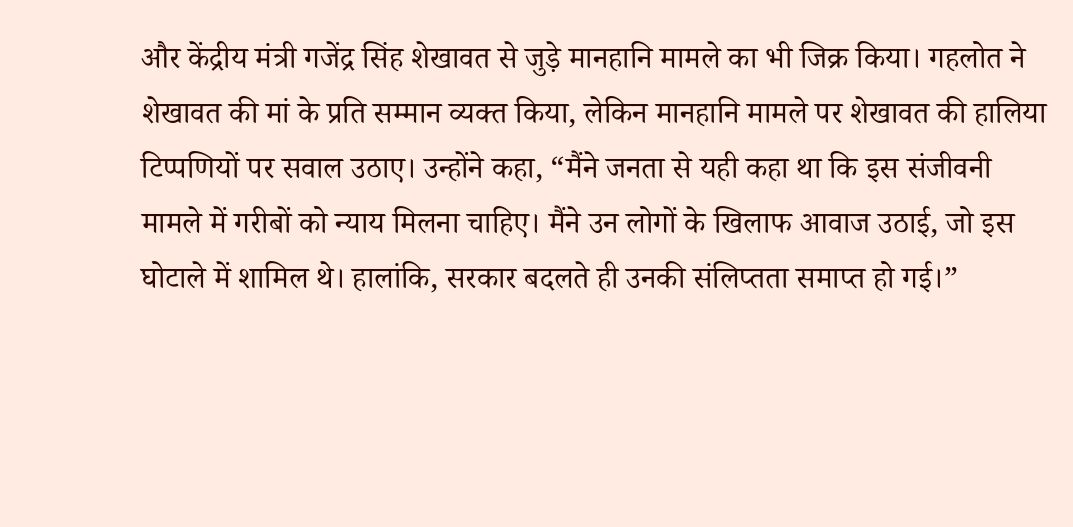और केंद्रीय मंत्री गजेंद्र सिंह शेखावत से जुड़े मानहानि मामले का भी जिक्र किया। गहलोत ने शेखावत की मां के प्रति सम्मान व्यक्त किया, लेकिन मानहानि मामले पर शेखावत की हालिया टिप्पणियों पर सवाल उठाए। उन्होंने कहा, “मैंने जनता से यही कहा था कि इस संजीवनी मामले में गरीबों को न्याय मिलना चाहिए। मैंने उन लोगों के खिलाफ आवाज उठाई, जो इस घोटाले में शामिल थे। हालांकि, सरकार बदलते ही उनकी संलिप्तता समाप्त हो गई।”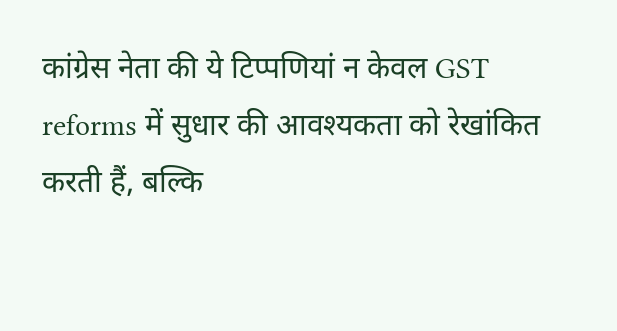कांग्रेस नेता की ये टिप्पणियां न केवल GST reforms में सुधार की आवश्यकता को रेखांकित करती हैं, बल्कि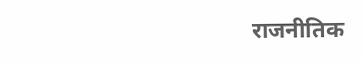राजनीतिक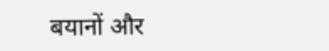बयानों और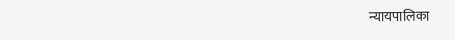न्यायपालिका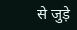से जुड़े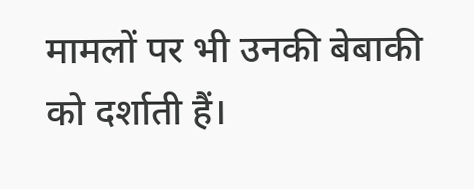मामलों पर भी उनकी बेबाकी को दर्शाती हैं।